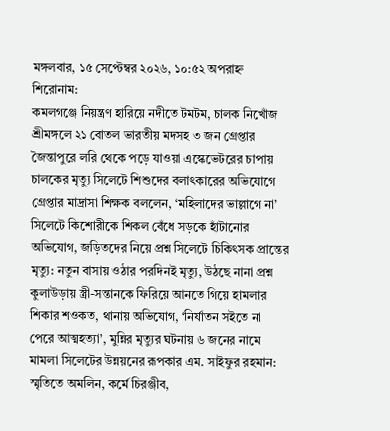মঙ্গলবার, ১৫ সেপ্টেম্বর ২০২৬, ১০:৫২ অপরাহ্ন
শিরোনাম:
কমলগঞ্জে নিয়ন্ত্রণ হারিয়ে নদীতে টমটম, চালক নিখোঁজ শ্রীমঙ্গলে ২১ বোতল ভারতীয় মদসহ ৩ জন গ্রেপ্তার জৈন্তাপুরে লরি থেকে পড়ে যাওয়া এস্কেভেটরের চাপায় চালকের মৃত্যু সিলেটে শিশুদের বলাৎকারের অভিযোগে গ্রেপ্তার মাদ্রাসা শিক্ষক বললেন, ‘মহিলাদের ভাল্লাগে না’ সিলেটে কিশোরীকে শিকল বেঁধে সড়কে হাঁটানোর অভিযোগ, জড়িতদের নিয়ে প্রশ্ন সিলেটে চিকিৎসক প্রান্তের মৃত্যু: নতুন বাসায় ওঠার পরদিনই মৃত্যু, উঠছে নানা প্রশ্ন কুলাউড়ায় স্ত্রী-সন্তানকে ফিরিয়ে আনতে গিয়ে হামলার শিকার শওকত, থানায় অভিযোগ, ‘নির্যাতন সইতে না পেরে আত্মহত্যা’, মুন্নির মৃত্যুর ঘটনায় ৬ জনের নামে মামলা সিলেটের উন্নয়নের রূপকার এম. সাইফুর রহমান: স্মৃতিতে অমলিন, কর্মে চিরঞ্জীব,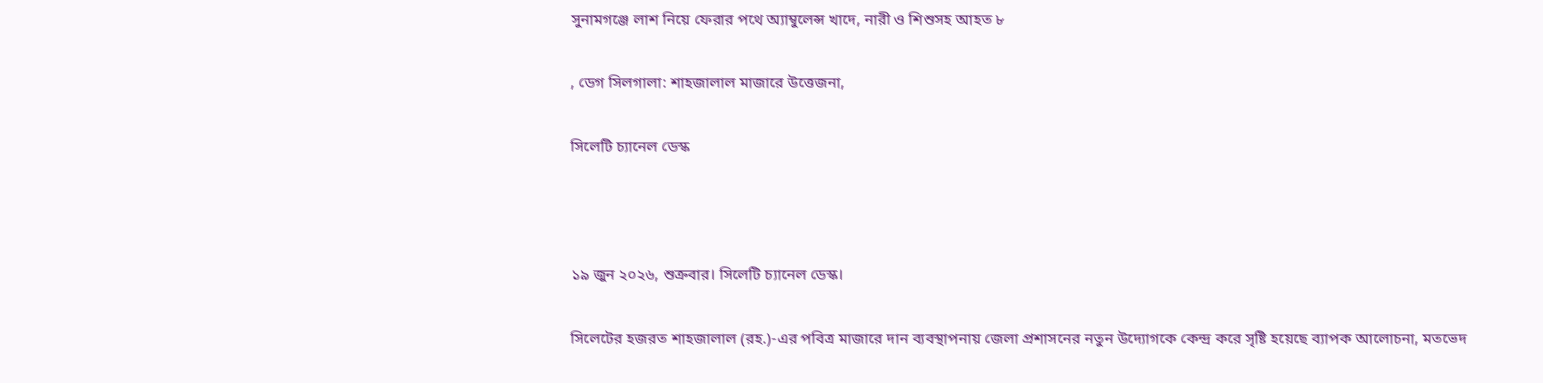সুনামগঞ্জে লাশ নিয়ে ফেরার পথে অ্যাম্বুলেন্স খাদে, নারী ও শিশুসহ আহত ৮

, ডেগ সিলগালা: শাহজালাল মাজারে উত্তেজনা,

সিলেটি চ্যানেল ডেস্ক



১৯ জুন ২০২৬, শুক্রবার। সিলেটি চ্যানেল ডেস্ক।

সিলেটের হজরত শাহজালাল (রহ.)-এর পবিত্র মাজারে দান ব্যবস্থাপনায় জেলা প্রশাসনের নতুন উদ্যোগকে কেন্দ্র করে সৃষ্টি হয়েছে ব্যাপক আলোচনা, মতভেদ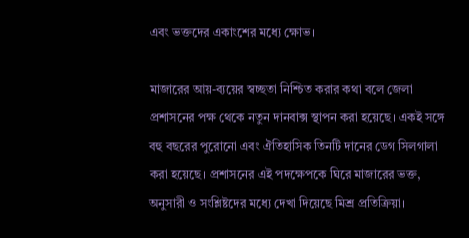এবং ভক্তদের একাংশের মধ্যে ক্ষোভ।

মাজারের আয়-ব্যয়ের স্বচ্ছতা নিশ্চিত করার কথা বলে জেলা প্রশাসনের পক্ষ থেকে নতুন দানবাক্স স্থাপন করা হয়েছে। একই সঙ্গে বহু বছরের পুরোনো এবং ঐতিহাসিক তিনটি দানের ডেগ সিলগালা করা হয়েছে। প্রশাসনের এই পদক্ষেপকে ঘিরে মাজারের ভক্ত, অনুসারী ও সংশ্লিষ্টদের মধ্যে দেখা দিয়েছে মিশ্র প্রতিক্রিয়া।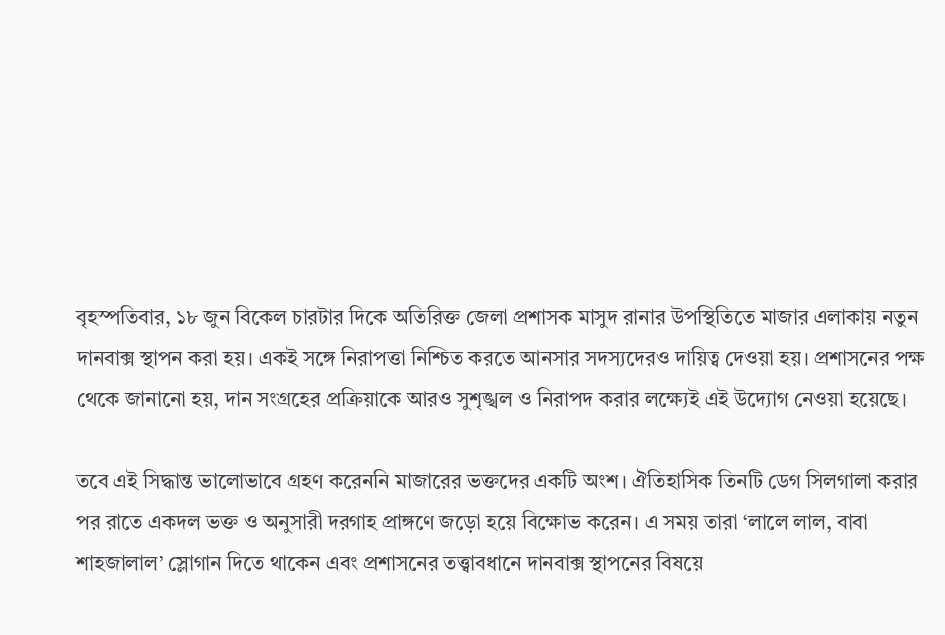বৃহস্পতিবার, ১৮ জুন বিকেল চারটার দিকে অতিরিক্ত জেলা প্রশাসক মাসুদ রানার উপস্থিতিতে মাজার এলাকায় নতুন দানবাক্স স্থাপন করা হয়। একই সঙ্গে নিরাপত্তা নিশ্চিত করতে আনসার সদস্যদেরও দায়িত্ব দেওয়া হয়। প্রশাসনের পক্ষ থেকে জানানো হয়, দান সংগ্রহের প্রক্রিয়াকে আরও সুশৃঙ্খল ও নিরাপদ করার লক্ষ্যেই এই উদ্যোগ নেওয়া হয়েছে।

তবে এই সিদ্ধান্ত ভালোভাবে গ্রহণ করেননি মাজারের ভক্তদের একটি অংশ। ঐতিহাসিক তিনটি ডেগ সিলগালা করার পর রাতে একদল ভক্ত ও অনুসারী দরগাহ প্রাঙ্গণে জড়ো হয়ে বিক্ষোভ করেন। এ সময় তারা ‘লালে লাল, বাবা শাহজালাল’ স্লোগান দিতে থাকেন এবং প্রশাসনের তত্ত্বাবধানে দানবাক্স স্থাপনের বিষয়ে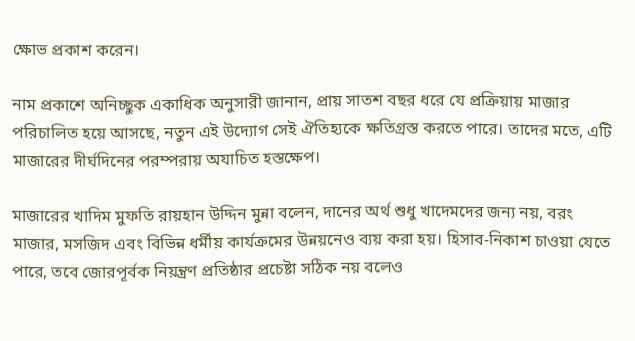ক্ষোভ প্রকাশ করেন।

নাম প্রকাশে অনিচ্ছুক একাধিক অনুসারী জানান, প্রায় সাতশ বছর ধরে যে প্রক্রিয়ায় মাজার পরিচালিত হয়ে আসছে, নতুন এই উদ্যোগ সেই ঐতিহ্যকে ক্ষতিগ্রস্ত করতে পারে। তাদের মতে, এটি মাজারের দীর্ঘদিনের পরম্পরায় অযাচিত হস্তক্ষেপ।

মাজারের খাদিম মুফতি রায়হান উদ্দিন মুন্না বলেন, দানের অর্থ শুধু খাদেমদের জন্য নয়, বরং মাজার, মসজিদ এবং বিভিন্ন ধর্মীয় কার্যক্রমের উন্নয়নেও ব্যয় করা হয়। হিসাব-নিকাশ চাওয়া যেতে পারে, তবে জোরপূর্বক নিয়ন্ত্রণ প্রতিষ্ঠার প্রচেষ্টা সঠিক নয় বলেও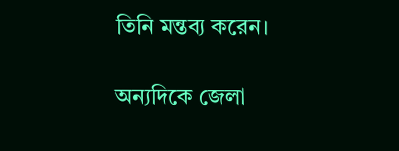তিনি মন্তব্য করেন।

অন্যদিকে জেলা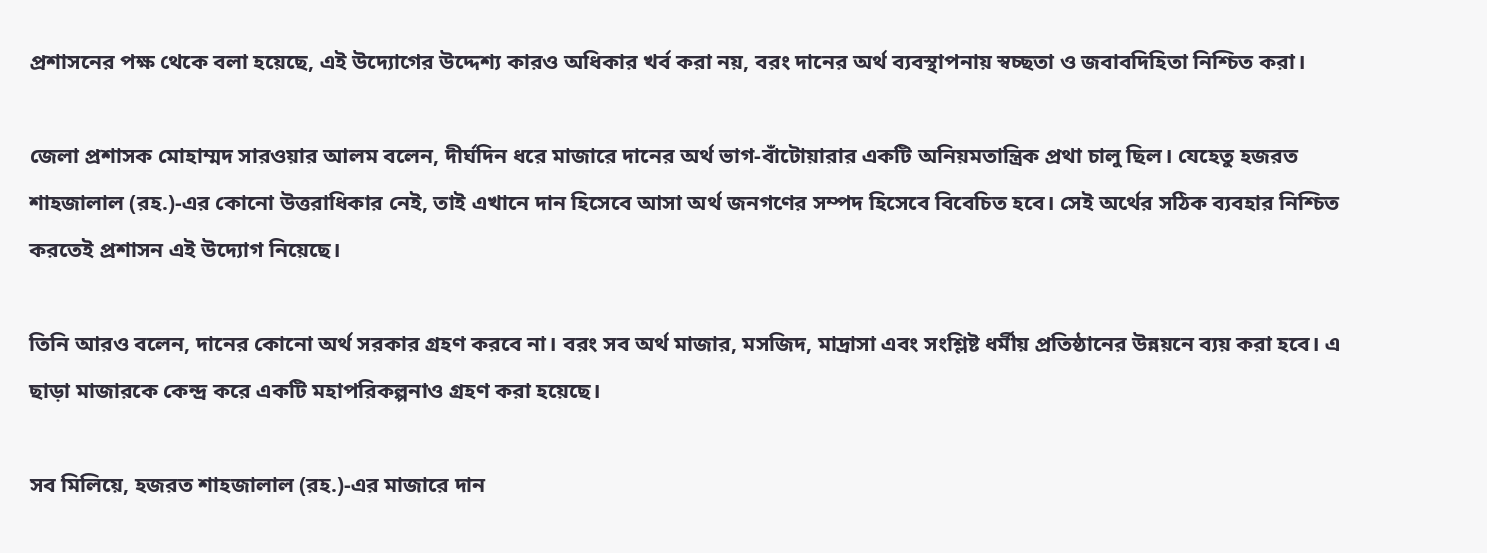প্রশাসনের পক্ষ থেকে বলা হয়েছে, এই উদ্যোগের উদ্দেশ্য কারও অধিকার খর্ব করা নয়, বরং দানের অর্থ ব্যবস্থাপনায় স্বচ্ছতা ও জবাবদিহিতা নিশ্চিত করা।

জেলা প্রশাসক মোহাম্মদ সারওয়ার আলম বলেন, দীর্ঘদিন ধরে মাজারে দানের অর্থ ভাগ-বাঁটোয়ারার একটি অনিয়মতান্ত্রিক প্রথা চালু ছিল। যেহেতু হজরত শাহজালাল (রহ.)-এর কোনো উত্তরাধিকার নেই, তাই এখানে দান হিসেবে আসা অর্থ জনগণের সম্পদ হিসেবে বিবেচিত হবে। সেই অর্থের সঠিক ব্যবহার নিশ্চিত করতেই প্রশাসন এই উদ্যোগ নিয়েছে।

তিনি আরও বলেন, দানের কোনো অর্থ সরকার গ্রহণ করবে না। বরং সব অর্থ মাজার, মসজিদ, মাদ্রাসা এবং সংশ্লিষ্ট ধর্মীয় প্রতিষ্ঠানের উন্নয়নে ব্যয় করা হবে। এ ছাড়া মাজারকে কেন্দ্র করে একটি মহাপরিকল্পনাও গ্রহণ করা হয়েছে।

সব মিলিয়ে, হজরত শাহজালাল (রহ.)-এর মাজারে দান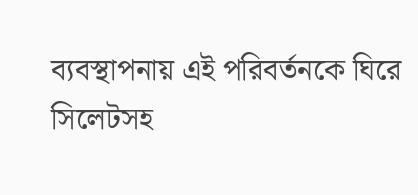ব্যবস্থাপনায় এই পরিবর্তনকে ঘিরে সিলেটসহ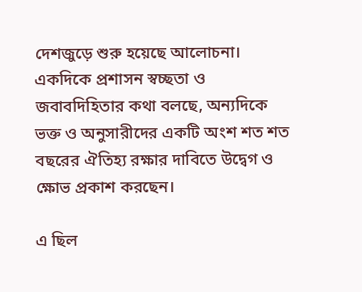দেশজুড়ে শুরু হয়েছে আলোচনা। একদিকে প্রশাসন স্বচ্ছতা ও জবাবদিহিতার কথা বলছে, অন্যদিকে ভক্ত ও অনুসারীদের একটি অংশ শত শত বছরের ঐতিহ্য রক্ষার দাবিতে উদ্বেগ ও ক্ষোভ প্রকাশ করছেন।

এ ছিল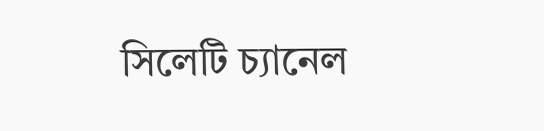সিলেটি চ্যানেল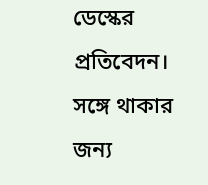ডেস্কের প্রতিবেদন। সঙ্গে থাকার জন্য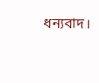ধন্যবাদ।